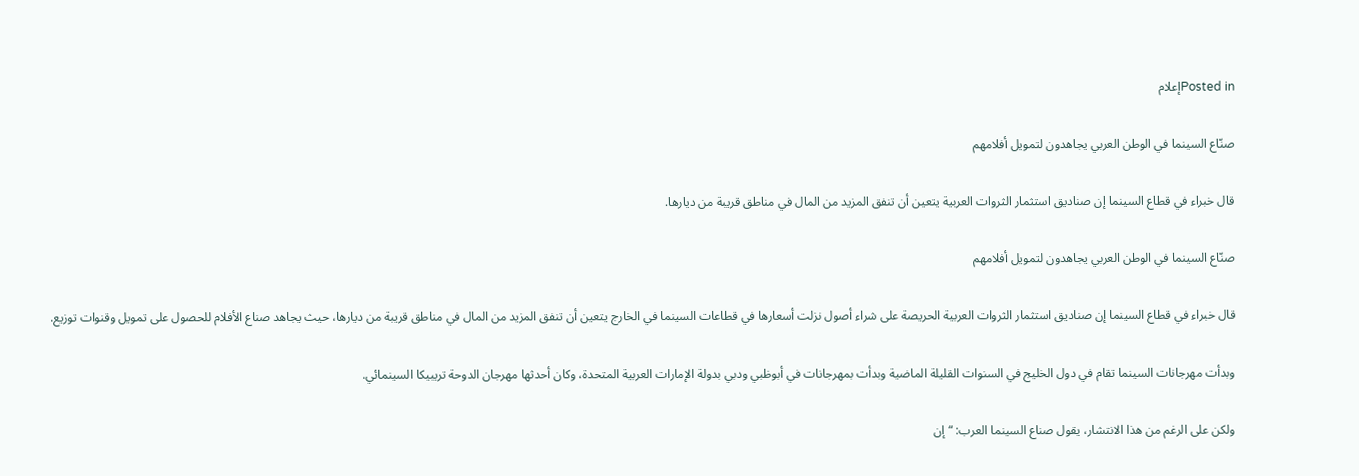Posted inإعلام

صنّاع السينما في الوطن العربي يجاهدون لتمويل أفلامهم

قال خبراء في قطاع السينما إن صناديق استثمار الثروات العربية يتعين أن تنفق المزيد من المال في مناطق قريبة من ديارها.

صنّاع السينما في الوطن العربي يجاهدون لتمويل أفلامهم

قال خبراء في قطاع السينما إن صناديق استثمار الثروات العربية الحريصة على شراء أصول نزلت أسعارها في قطاعات السينما في الخارج يتعين أن تنفق المزيد من المال في مناطق قريبة من ديارها، حيث يجاهد صناع الأفلام للحصول على تمويل وقنوات توزيع.

وبدأت مهرجانات السينما تقام في دول الخليج في السنوات القليلة الماضية وبدأت بمهرجانات في أبوظبي ودبي بدولة الإمارات العربية المتحدة، وكان أحدثها مهرجان الدوحة تريبيكا السينمائي.

ولكن على الرغم من هذا الانتشار، يقول صناع السينما العرب: “إن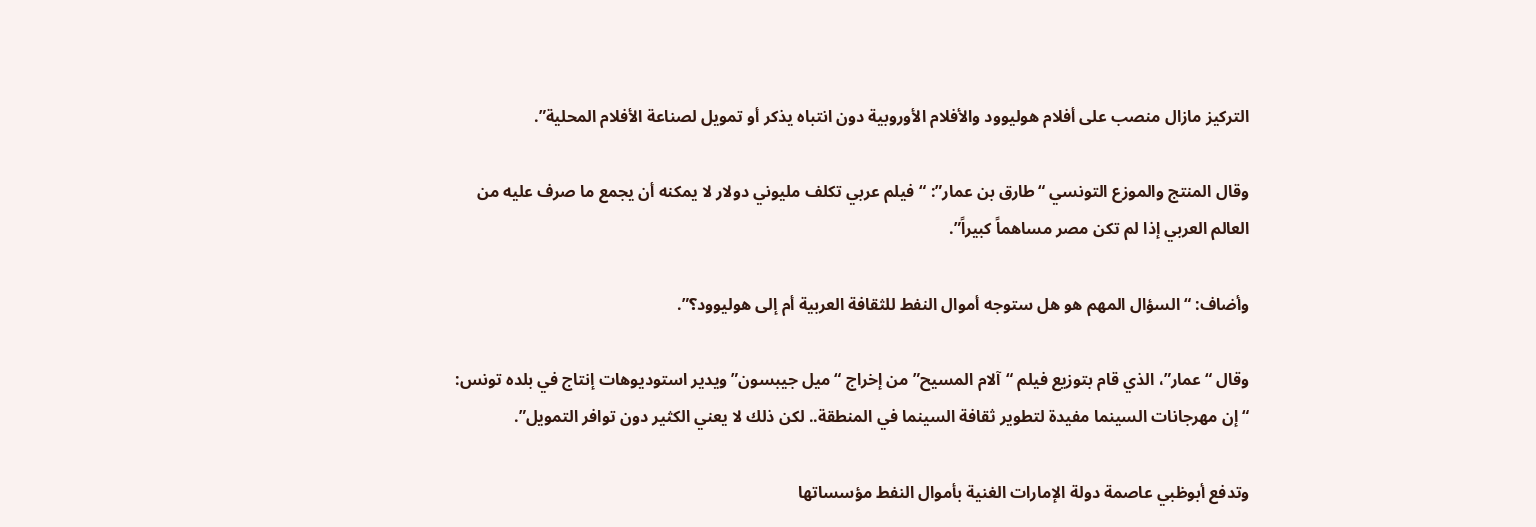التركيز مازال منصب على أفلام هوليوود والأفلام الأوروبية دون انتباه يذكر أو تمويل لصناعة الأفلام المحلية”.

وقال المنتج والموزع التونسي “طارق بن عمار”: “فيلم عربي تكلف مليوني دولار لا يمكنه أن يجمع ما صرف عليه من العالم العربي إذا لم تكن مصر مساهماً كبيراً”.

وأضاف: “السؤال المهم هو هل ستوجه أموال النفط للثقافة العربية أم إلى هوليوود؟”.

وقال “عمار”، الذي قام بتوزيع فيلم “آلام المسيح” من إخراج “ميل جيبسون” ويدير استوديوهات إنتاج في بلده تونس: “إن مهرجانات السينما مفيدة لتطوير ثقافة السينما في المنطقة.. لكن ذلك لا يعني الكثير دون توافر التمويل”.

وتدفع أبوظبي عاصمة دولة الإمارات الغنية بأموال النفط مؤسساتها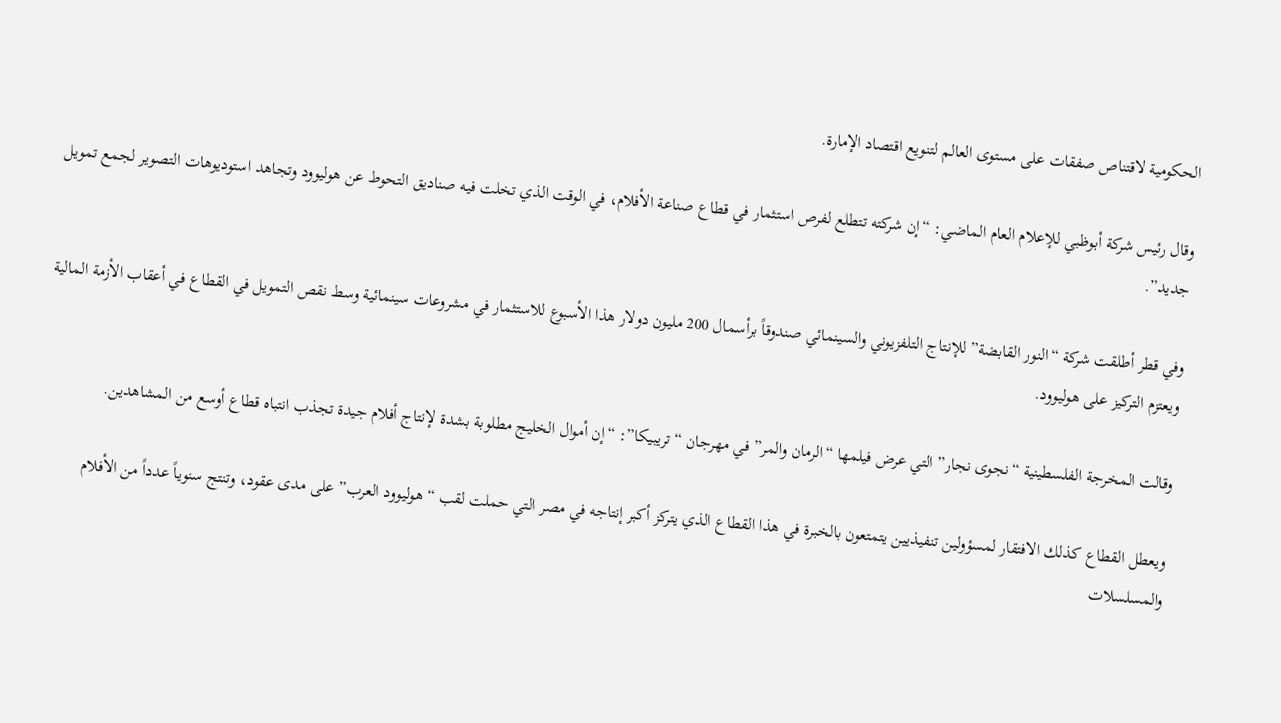الحكومية لاقتناص صفقات على مستوى العالم لتنويع اقتصاد الإمارة.

وقال رئيس شركة أبوظبي للإعلام العام الماضي: “إن شركته تتطلع لفرص استثمار في قطاع صناعة الأفلام، في الوقت الذي تخلت فيه صناديق التحوط عن هوليوود وتجاهد استوديوهات التصوير لجمع تمويل جديد”.

وفي قطر أطلقت شركة “النور القابضة” للإنتاج التلفزيوني والسينمائي صندوقاً برأسمال 200 مليون دولار هذا الأسبوع للاستثمار في مشروعات سينمائية وسط نقص التمويل في القطاع في أعقاب الأزمة المالية ويعتزم التركيز على هوليوود.

وقالت المخرجة الفلسطينية “نجوى نجار” التي عرض فيلمها “الرمان والمر” في مهرجان “تريبيكا”: “إن أموال الخليج مطلوبة بشدة لإنتاج أفلام جيدة تجذب انتباه قطاع أوسع من المشاهدين.

ويعطل القطاع كذلك الافتقار لمسؤولين تنفيذيين يتمتعون بالخبرة في هذا القطاع الذي يتركز أكبر إنتاجه في مصر التي حملت لقب “هوليوود العرب” على مدى عقود، وتنتج سنوياً عدداً من الأفلام والمسلسلات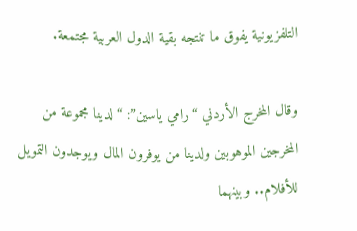التلفزيونية يفوق ما تنتجه بقية الدول العربية مجتمعة.

وقال المخرج الأردني “رامي ياسين”: “لدينا مجموعة من المخرجين الموهوبين ولدينا من يوفرون المال ويوجدون التمويل للأفلام.. وبينهما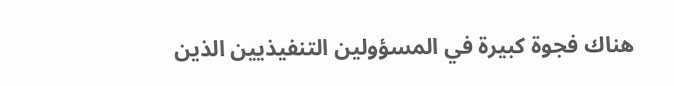هناك فجوة كبيرة في المسؤولين التنفيذيين الذين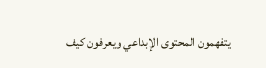يتفهمون المحتوى الإبداعي ويعرفون كيف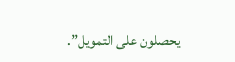يحصلون على التمويل”.